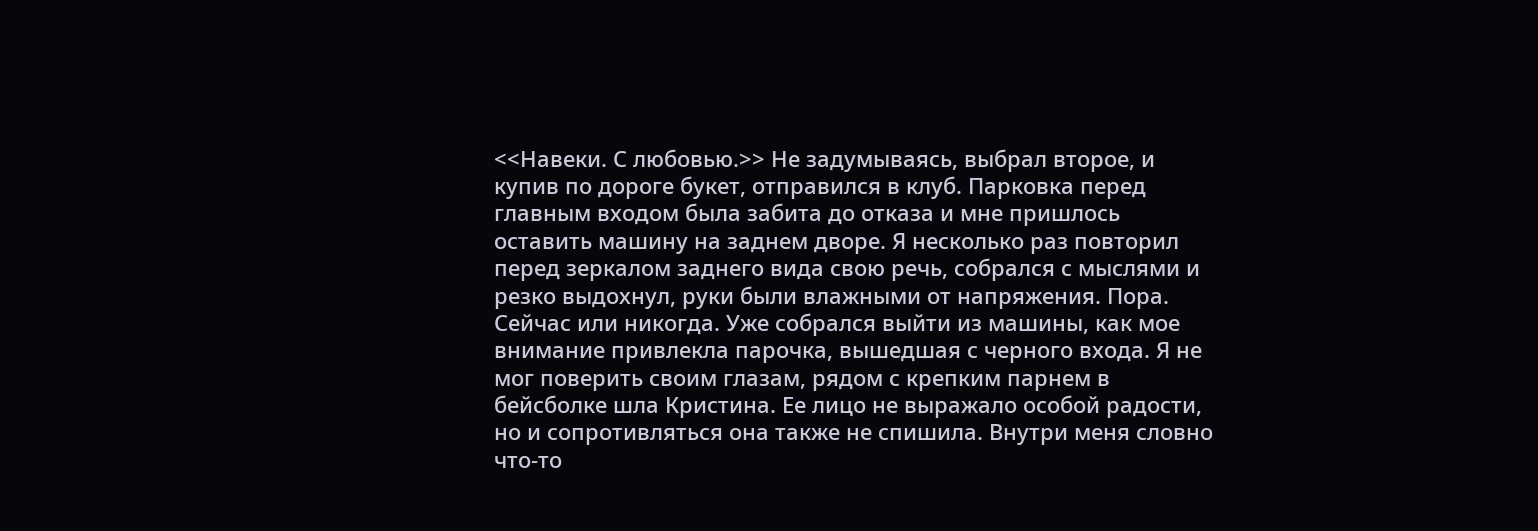<<Навеки. С любовью.>> Не задумываясь, выбрал второе, и купив по дороге букет, отправился в клуб. Парковка перед главным входом была забита до отказа и мне пришлось оставить машину на заднем дворе. Я несколько раз повторил перед зеркалом заднего вида свою речь, собрался с мыслями и резко выдохнул, руки были влажными от напряжения. Пора. Сейчас или никогда. Уже собрался выйти из машины, как мое внимание привлекла парочка, вышедшая с черного входа. Я не мог поверить своим глазам, рядом с крепким парнем в бейсболке шла Кристина. Ее лицо не выражало особой радости, но и сопротивляться она также не спишила. Внутри меня словно что-то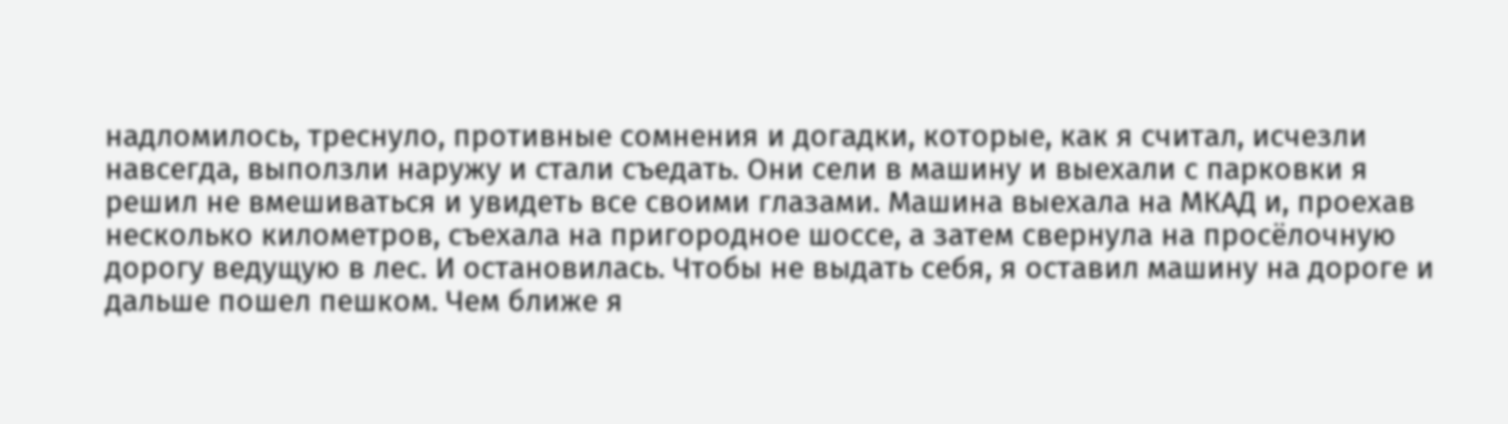надломилось, треснуло, противные сомнения и догадки, которые, как я считал, исчезли навсегда, выползли наружу и стали съедать. Они сели в машину и выехали с парковки я решил не вмешиваться и увидеть все своими глазами. Машина выехала на МКАД и, проехав несколько километров, съехала на пригородное шоссе, а затем свернула на просёлочную дорогу ведущую в лес. И остановилась. Чтобы не выдать себя, я оставил машину на дороге и дальше пошел пешком. Чем ближе я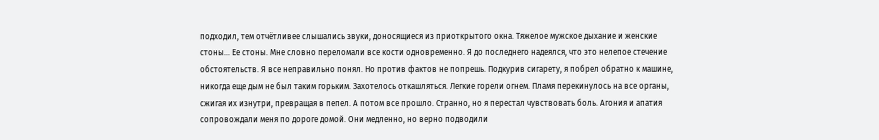подходил, тем отчётливее слышались звуки, доносящиеся из приоткрытого окна. Тяжелое мужское дыхание и женские стоны... Ее стоны. Мне словно переломали все кости одновременно. Я до последнего надеялся, что это нелепое стечение обстоятельств. Я все неправильно понял. Но против фактов не попрешь. Подкурив сигарету, я побрел обратно к машине, никогда еще дым не был таким горьким. Захотелось откашляться. Легкие горели огнем. Пламя перекинулось на все органы, сжигая их изнутри, превращая в пепел. А потом все прошло. Странно, но я перестал чувствовать боль. Агония и апатия сопровождали меня по дороге домой. Они медленно, но верно подводили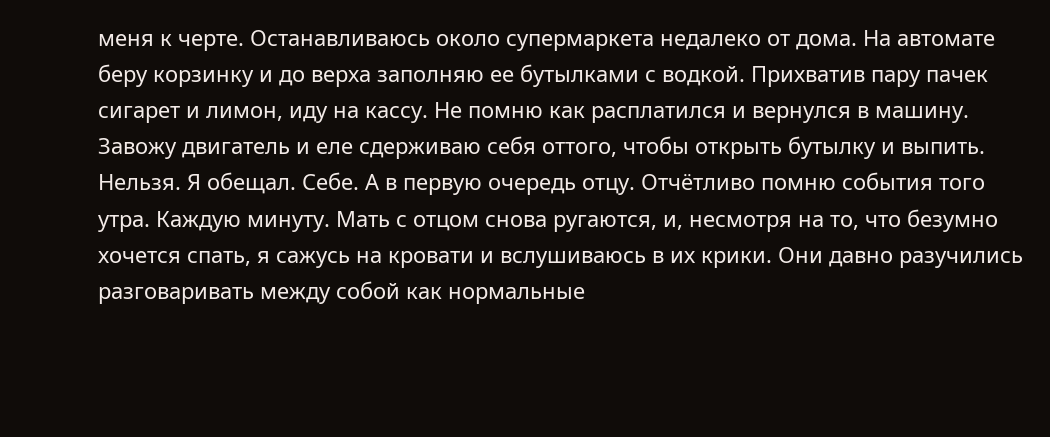меня к черте. Останавливаюсь около супермаркета недалеко от дома. На автомате беру корзинку и до верха заполняю ее бутылками с водкой. Прихватив пару пачек сигарет и лимон, иду на кассу. Не помню как расплатился и вернулся в машину. Завожу двигатель и еле сдерживаю себя оттого, чтобы открыть бутылку и выпить. Нельзя. Я обещал. Себе. А в первую очередь отцу. Отчётливо помню события того утра. Каждую минуту. Мать с отцом снова ругаются, и, несмотря на то, что безумно хочется спать, я сажусь на кровати и вслушиваюсь в их крики. Они давно разучились разговаривать между собой как нормальные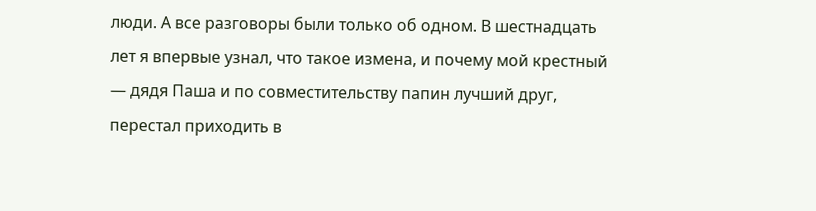люди. А все разговоры были только об одном. В шестнадцать лет я впервые узнал, что такое измена, и почему мой крестный — дядя Паша и по совместительству папин лучший друг, перестал приходить в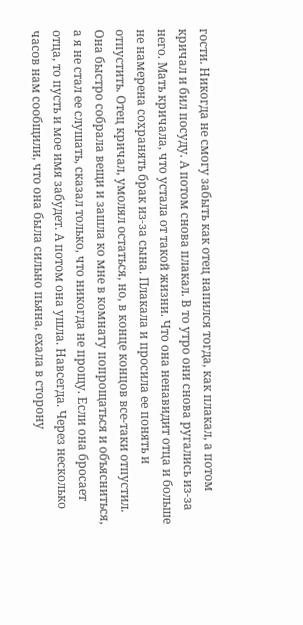гости. Никогда не смогу забыть как отец напился тогда, как плакал, а потом кричал и бил посуду. А потом снова плакал. В то утро они снова ругались из-за него. Мать кричала, что устала от такой жизни. Что она ненавидит отца и больше не намерена сохранять брак из-за сына. Плакала и просила ее понять и отпустить. Отец кричал, умолял остаться, но, в конце концов все-таки отпустил. Она быстро собрала вещи и зашла ко мне в комнату попрощаться и объясниться, а я не стал ее слушать, сказал только, что никогда не прощу. Если она бросает отца, то пусть и мое имя забудет. А потом она ушла. Навсегда. Через несколько часов нам сообщили, что она была сильно пьяна, ехала в сторону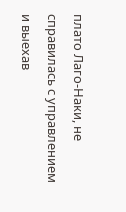плато Лаго-Наки, не справилась с управлением и выехав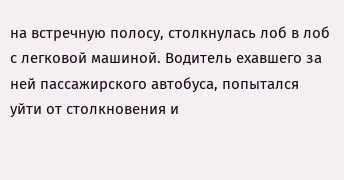на встречную полосу, столкнулась лоб в лоб с легковой машиной. Водитель ехавшего за ней пассажирского автобуса, попытался уйти от столкновения и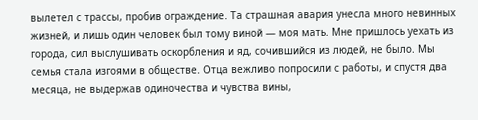вылетел с трассы, пробив ограждение. Та страшная авария унесла много невинных жизней, и лишь один человек был тому виной — моя мать. Мне пришлось уехать из города, сил выслушивать оскорбления и яд, сочившийся из людей, не было. Мы семья стала изгоями в обществе. Отца вежливо попросили с работы, и спустя два месяца, не выдержав одиночества и чувства вины,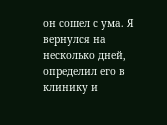он сошел с ума. Я вернулся на несколько дней, определил его в клинику и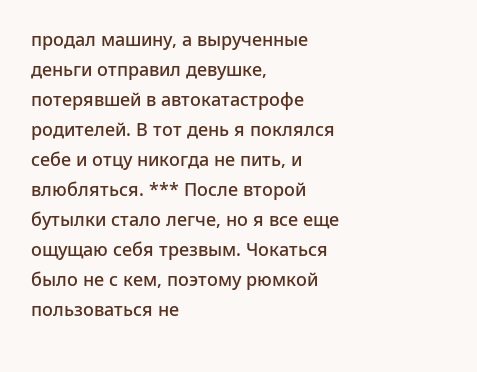продал машину, а вырученные деньги отправил девушке, потерявшей в автокатастрофе родителей. В тот день я поклялся себе и отцу никогда не пить, и влюбляться. *** После второй бутылки стало легче, но я все еще ощущаю себя трезвым. Чокаться было не с кем, поэтому рюмкой пользоваться не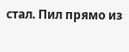стал. Пил прямо из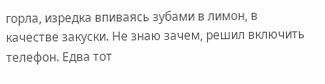горла, изредка впиваясь зубами в лимон, в качестве закуски. Не знаю зачем, решил включить телефон. Едва тот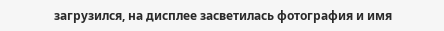загрузился, на дисплее засветилась фотография и имя